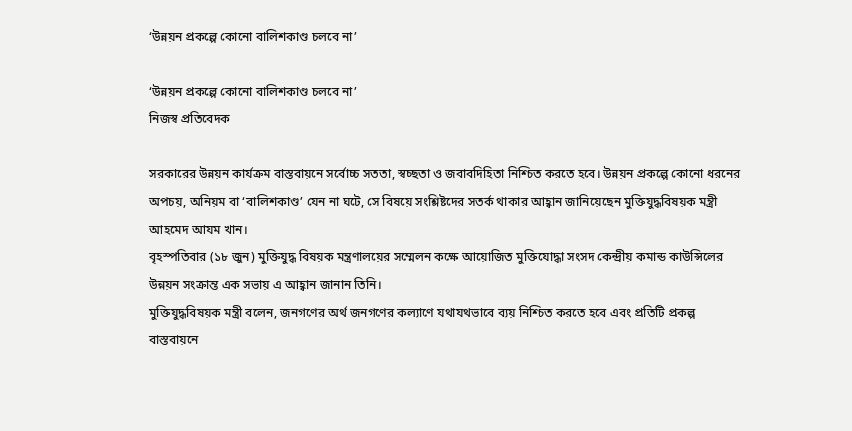‘উন্নয়ন প্রকল্পে কোনো বালিশকাণ্ড চলবে না’

‘উন্নয়ন প্রকল্পে কোনো বালিশকাণ্ড চলবে না’
নিজস্ব প্রতিবেদক

সরকারের উন্নয়ন কার্যক্রম বাস্তবায়নে সর্বোচ্চ সততা, স্বচ্ছতা ও জবাবদিহিতা নিশ্চিত করতে হবে। উন্নয়ন প্রকল্পে কোনো ধরনের অপচয়, অনিয়ম বা ‘বালিশকাণ্ড’ যেন না ঘটে, সে বিষয়ে সংশ্লিষ্টদের সতর্ক থাকার আহ্বান জানিয়েছেন মুক্তিযুদ্ধবিষয়ক মন্ত্রী আহমেদ আযম খান।
বৃহস্পতিবার (১৮ জুন) মুক্তিযুদ্ধ বিষয়ক মন্ত্রণালয়ের সম্মেলন কক্ষে আয়োজিত মুক্তিযোদ্ধা সংসদ কেন্দ্রীয় কমান্ড কাউন্সিলের উন্নয়ন সংক্রান্ত এক সভায় এ আহ্বান জানান তিনি।
মুক্তিযুদ্ধবিষয়ক মন্ত্রী বলেন, জনগণের অর্থ জনগণের কল্যাণে যথাযথভাবে ব্যয় নিশ্চিত করতে হবে এবং প্রতিটি প্রকল্প বাস্তবায়নে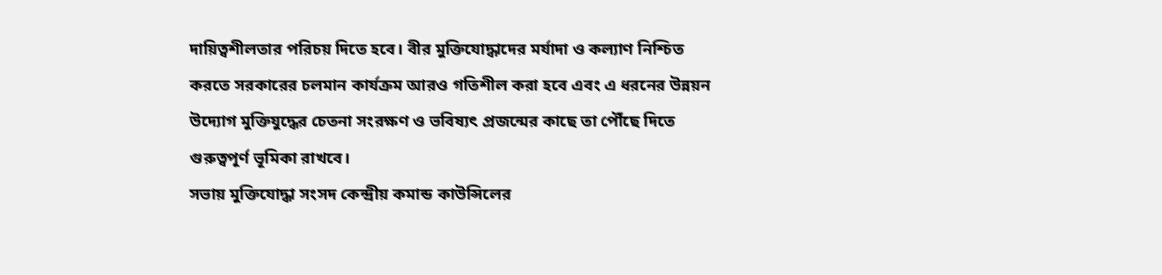দায়িত্বশীলতার পরিচয় দিতে হবে। বীর মুক্তিযোদ্ধাদের মর্যাদা ও কল্যাণ নিশ্চিত করতে সরকারের চলমান কার্যক্রম আরও গতিশীল করা হবে এবং এ ধরনের উন্নয়ন উদ্যোগ মুক্তিযুদ্ধের চেতনা সংরক্ষণ ও ভবিষ্যৎ প্রজন্মের কাছে তা পৌঁছে দিতে গুরুত্বপূর্ণ ভূমিকা রাখবে।
সভায় মুক্তিযোদ্ধা সংসদ কেন্দ্রীয় কমান্ড কাউন্সিলের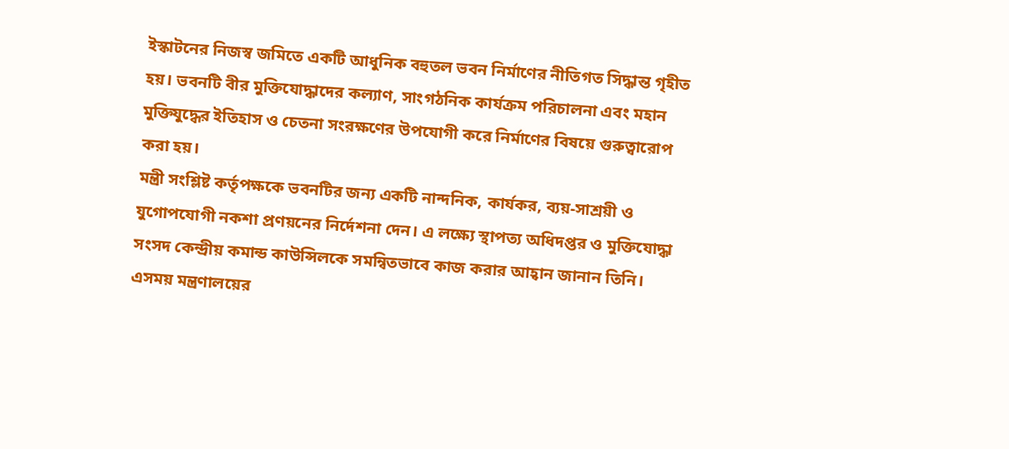ইস্কাটনের নিজস্ব জমিতে একটি আধুনিক বহুতল ভবন নির্মাণের নীতিগত সিদ্ধান্ত গৃহীত হয়। ভবনটি বীর মুক্তিযোদ্ধাদের কল্যাণ, সাংগঠনিক কার্যক্রম পরিচালনা এবং মহান মুক্তিযুদ্ধের ইতিহাস ও চেতনা সংরক্ষণের উপযোগী করে নির্মাণের বিষয়ে গুরুত্বারোপ করা হয়।
মন্ত্রী সংশ্লিষ্ট কর্তৃপক্ষকে ভবনটির জন্য একটি নান্দনিক, কার্যকর, ব্যয়-সাশ্রয়ী ও যুগোপযোগী নকশা প্রণয়নের নির্দেশনা দেন। এ লক্ষ্যে স্থাপত্য অধিদপ্তর ও মুক্তিযোদ্ধা সংসদ কেন্দ্রীয় কমান্ড কাউন্সিলকে সমন্বিতভাবে কাজ করার আহ্বান জানান তিনি।
এসময় মন্ত্রণালয়ের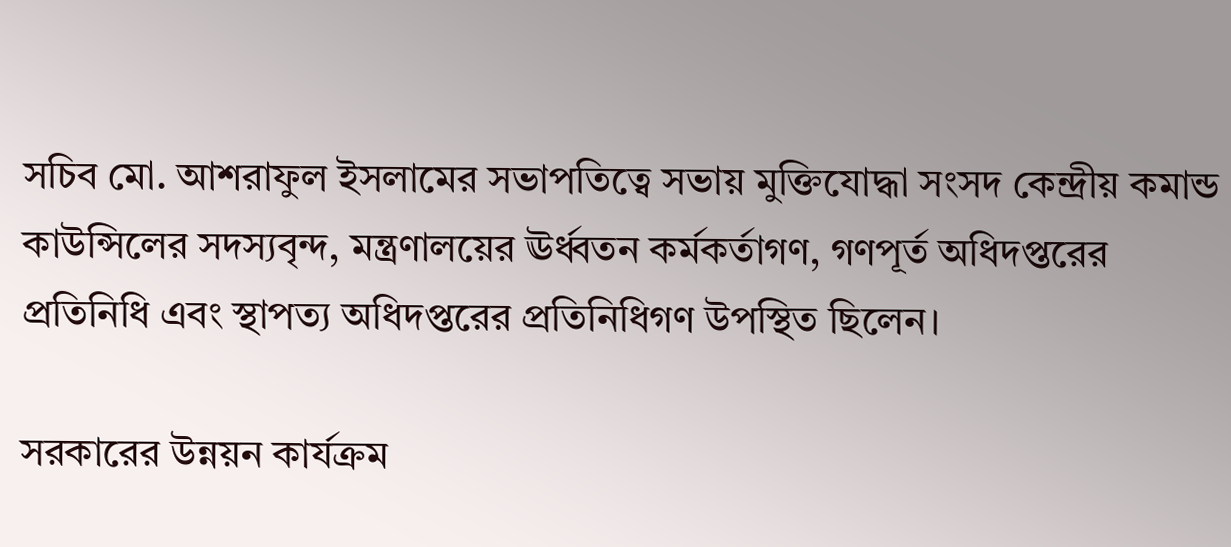সচিব মো. আশরাফুল ইসলামের সভাপতিত্বে সভায় মুক্তিযোদ্ধা সংসদ কেন্দ্রীয় কমান্ড কাউন্সিলের সদস্যবৃন্দ, মন্ত্রণালয়ের ঊর্ধ্বতন কর্মকর্তাগণ, গণপূর্ত অধিদপ্তরের প্রতিনিধি এবং স্থাপত্য অধিদপ্তরের প্রতিনিধিগণ উপস্থিত ছিলেন।

সরকারের উন্নয়ন কার্যক্রম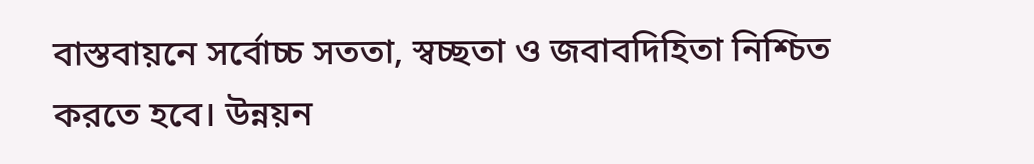বাস্তবায়নে সর্বোচ্চ সততা, স্বচ্ছতা ও জবাবদিহিতা নিশ্চিত করতে হবে। উন্নয়ন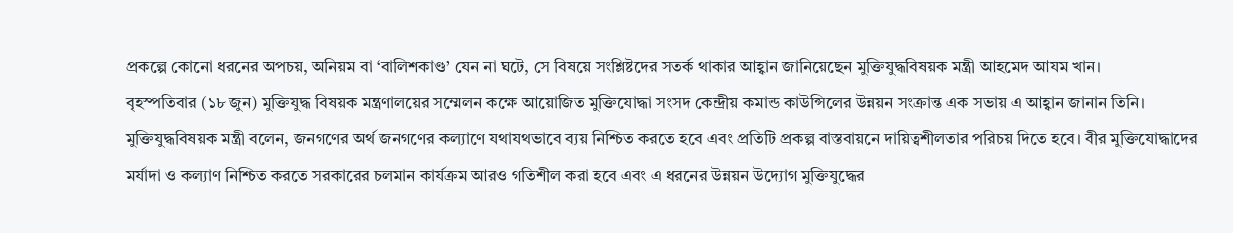প্রকল্পে কোনো ধরনের অপচয়, অনিয়ম বা ‘বালিশকাণ্ড’ যেন না ঘটে, সে বিষয়ে সংশ্লিষ্টদের সতর্ক থাকার আহ্বান জানিয়েছেন মুক্তিযুদ্ধবিষয়ক মন্ত্রী আহমেদ আযম খান।
বৃহস্পতিবার (১৮ জুন) মুক্তিযুদ্ধ বিষয়ক মন্ত্রণালয়ের সম্মেলন কক্ষে আয়োজিত মুক্তিযোদ্ধা সংসদ কেন্দ্রীয় কমান্ড কাউন্সিলের উন্নয়ন সংক্রান্ত এক সভায় এ আহ্বান জানান তিনি।
মুক্তিযুদ্ধবিষয়ক মন্ত্রী বলেন, জনগণের অর্থ জনগণের কল্যাণে যথাযথভাবে ব্যয় নিশ্চিত করতে হবে এবং প্রতিটি প্রকল্প বাস্তবায়নে দায়িত্বশীলতার পরিচয় দিতে হবে। বীর মুক্তিযোদ্ধাদের মর্যাদা ও কল্যাণ নিশ্চিত করতে সরকারের চলমান কার্যক্রম আরও গতিশীল করা হবে এবং এ ধরনের উন্নয়ন উদ্যোগ মুক্তিযুদ্ধের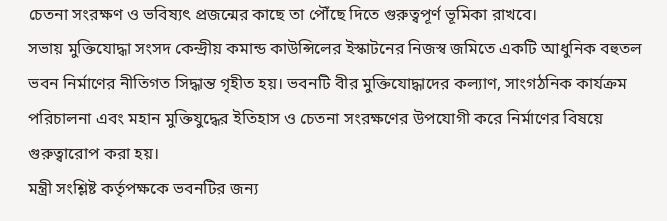চেতনা সংরক্ষণ ও ভবিষ্যৎ প্রজন্মের কাছে তা পৌঁছে দিতে গুরুত্বপূর্ণ ভূমিকা রাখবে।
সভায় মুক্তিযোদ্ধা সংসদ কেন্দ্রীয় কমান্ড কাউন্সিলের ইস্কাটনের নিজস্ব জমিতে একটি আধুনিক বহুতল ভবন নির্মাণের নীতিগত সিদ্ধান্ত গৃহীত হয়। ভবনটি বীর মুক্তিযোদ্ধাদের কল্যাণ, সাংগঠনিক কার্যক্রম পরিচালনা এবং মহান মুক্তিযুদ্ধের ইতিহাস ও চেতনা সংরক্ষণের উপযোগী করে নির্মাণের বিষয়ে গুরুত্বারোপ করা হয়।
মন্ত্রী সংশ্লিষ্ট কর্তৃপক্ষকে ভবনটির জন্য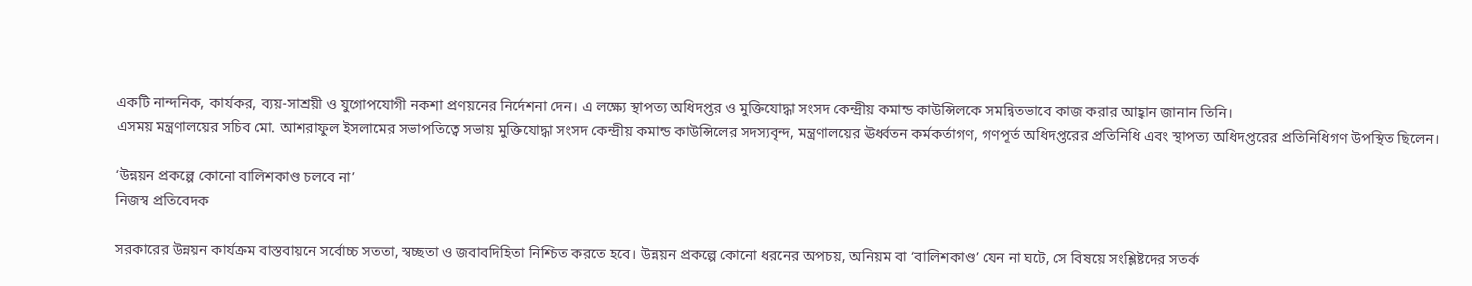একটি নান্দনিক, কার্যকর, ব্যয়-সাশ্রয়ী ও যুগোপযোগী নকশা প্রণয়নের নির্দেশনা দেন। এ লক্ষ্যে স্থাপত্য অধিদপ্তর ও মুক্তিযোদ্ধা সংসদ কেন্দ্রীয় কমান্ড কাউন্সিলকে সমন্বিতভাবে কাজ করার আহ্বান জানান তিনি।
এসময় মন্ত্রণালয়ের সচিব মো. আশরাফুল ইসলামের সভাপতিত্বে সভায় মুক্তিযোদ্ধা সংসদ কেন্দ্রীয় কমান্ড কাউন্সিলের সদস্যবৃন্দ, মন্ত্রণালয়ের ঊর্ধ্বতন কর্মকর্তাগণ, গণপূর্ত অধিদপ্তরের প্রতিনিধি এবং স্থাপত্য অধিদপ্তরের প্রতিনিধিগণ উপস্থিত ছিলেন।

‘উন্নয়ন প্রকল্পে কোনো বালিশকাণ্ড চলবে না’
নিজস্ব প্রতিবেদক

সরকারের উন্নয়ন কার্যক্রম বাস্তবায়নে সর্বোচ্চ সততা, স্বচ্ছতা ও জবাবদিহিতা নিশ্চিত করতে হবে। উন্নয়ন প্রকল্পে কোনো ধরনের অপচয়, অনিয়ম বা ‘বালিশকাণ্ড’ যেন না ঘটে, সে বিষয়ে সংশ্লিষ্টদের সতর্ক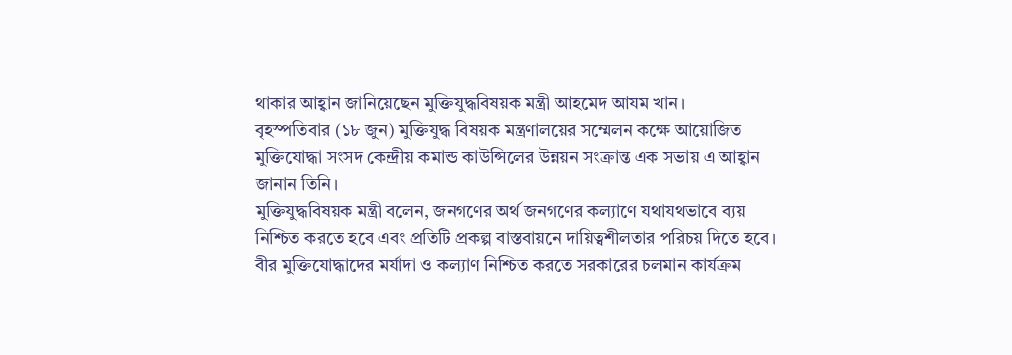থাকার আহ্বান জানিয়েছেন মুক্তিযুদ্ধবিষয়ক মন্ত্রী আহমেদ আযম খান।
বৃহস্পতিবার (১৮ জুন) মুক্তিযুদ্ধ বিষয়ক মন্ত্রণালয়ের সম্মেলন কক্ষে আয়োজিত মুক্তিযোদ্ধা সংসদ কেন্দ্রীয় কমান্ড কাউন্সিলের উন্নয়ন সংক্রান্ত এক সভায় এ আহ্বান জানান তিনি।
মুক্তিযুদ্ধবিষয়ক মন্ত্রী বলেন, জনগণের অর্থ জনগণের কল্যাণে যথাযথভাবে ব্যয় নিশ্চিত করতে হবে এবং প্রতিটি প্রকল্প বাস্তবায়নে দায়িত্বশীলতার পরিচয় দিতে হবে। বীর মুক্তিযোদ্ধাদের মর্যাদা ও কল্যাণ নিশ্চিত করতে সরকারের চলমান কার্যক্রম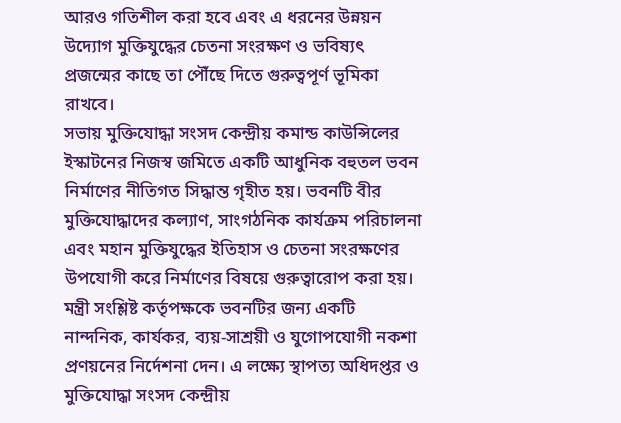আরও গতিশীল করা হবে এবং এ ধরনের উন্নয়ন উদ্যোগ মুক্তিযুদ্ধের চেতনা সংরক্ষণ ও ভবিষ্যৎ প্রজন্মের কাছে তা পৌঁছে দিতে গুরুত্বপূর্ণ ভূমিকা রাখবে।
সভায় মুক্তিযোদ্ধা সংসদ কেন্দ্রীয় কমান্ড কাউন্সিলের ইস্কাটনের নিজস্ব জমিতে একটি আধুনিক বহুতল ভবন নির্মাণের নীতিগত সিদ্ধান্ত গৃহীত হয়। ভবনটি বীর মুক্তিযোদ্ধাদের কল্যাণ, সাংগঠনিক কার্যক্রম পরিচালনা এবং মহান মুক্তিযুদ্ধের ইতিহাস ও চেতনা সংরক্ষণের উপযোগী করে নির্মাণের বিষয়ে গুরুত্বারোপ করা হয়।
মন্ত্রী সংশ্লিষ্ট কর্তৃপক্ষকে ভবনটির জন্য একটি নান্দনিক, কার্যকর, ব্যয়-সাশ্রয়ী ও যুগোপযোগী নকশা প্রণয়নের নির্দেশনা দেন। এ লক্ষ্যে স্থাপত্য অধিদপ্তর ও মুক্তিযোদ্ধা সংসদ কেন্দ্রীয়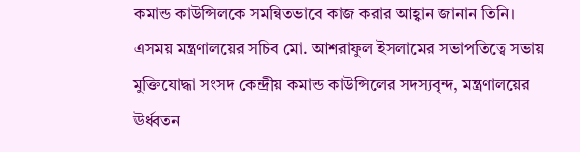কমান্ড কাউন্সিলকে সমন্বিতভাবে কাজ করার আহ্বান জানান তিনি।
এসময় মন্ত্রণালয়ের সচিব মো. আশরাফুল ইসলামের সভাপতিত্বে সভায় মুক্তিযোদ্ধা সংসদ কেন্দ্রীয় কমান্ড কাউন্সিলের সদস্যবৃন্দ, মন্ত্রণালয়ের ঊর্ধ্বতন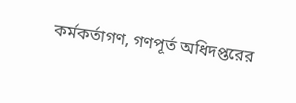কর্মকর্তাগণ, গণপূর্ত অধিদপ্তরের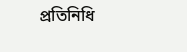প্রতিনিধি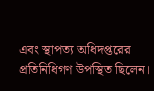এবং স্থাপত্য অধিদপ্তরের প্রতিনিধিগণ উপস্থিত ছিলেন।